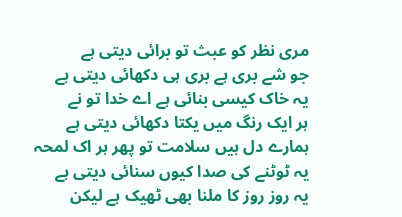مری نظر کو عبث تو برائی دیتی ہے
جو شے بری ہے بری ہی دکھائی دیتی ہے
یہ خاک کیسی بنائی ہے اے خدا تو نے
ہر ایک رنگ میں یکتا دکھائی دیتی ہے
ہمارے دل ہیں سلامت تو پھر ہر اک لمحہ
یہ ٹوٹنے کی صدا کیوں سنائی دیتی ہے
یہ روز روز کا ملنا بھی ٹھیک ہے لیکن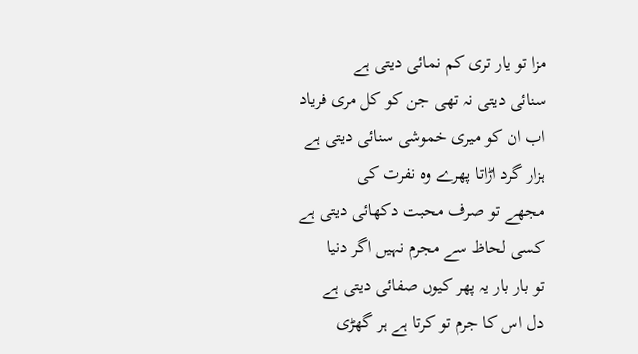مزا تو یار تری کم نمائی دیتی ہے
سنائی دیتی نہ تھی جن کو کل مری فریاد
اب ان کو میری خموشی سنائی دیتی ہے
ہزار گرد اڑاتا پھرے وہ نفرت کی
مجھے تو صرف محبت دکھائی دیتی ہے
کسی لحاظ سے مجرم نہیں اگر دنیا
تو بار بار یہ پھر کیوں صفائی دیتی ہے
دل اس کا جرم تو کرتا ہے ہر گھڑی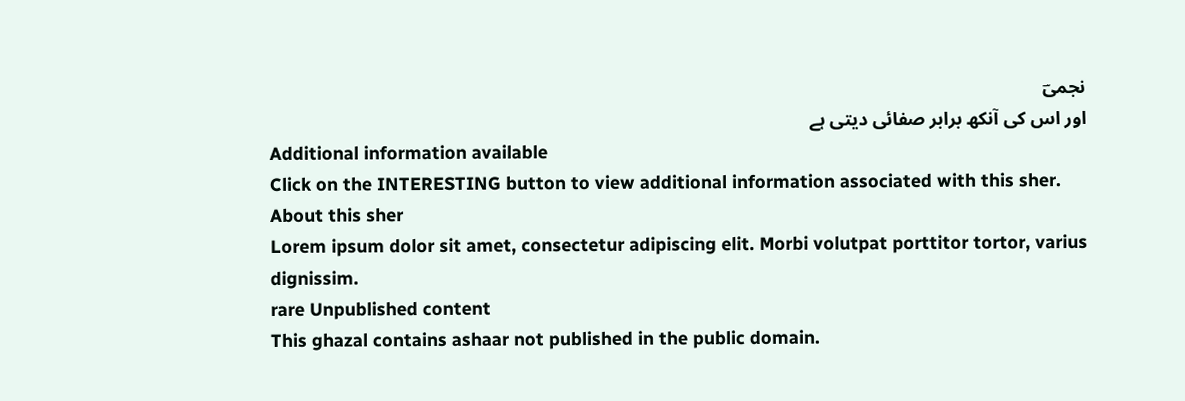نجمیؔ
اور اس کی آنکھ برابر صفائی دیتی ہے
Additional information available
Click on the INTERESTING button to view additional information associated with this sher.
About this sher
Lorem ipsum dolor sit amet, consectetur adipiscing elit. Morbi volutpat porttitor tortor, varius dignissim.
rare Unpublished content
This ghazal contains ashaar not published in the public domain.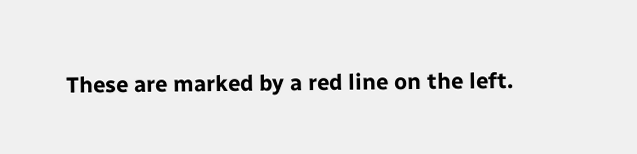These are marked by a red line on the left.